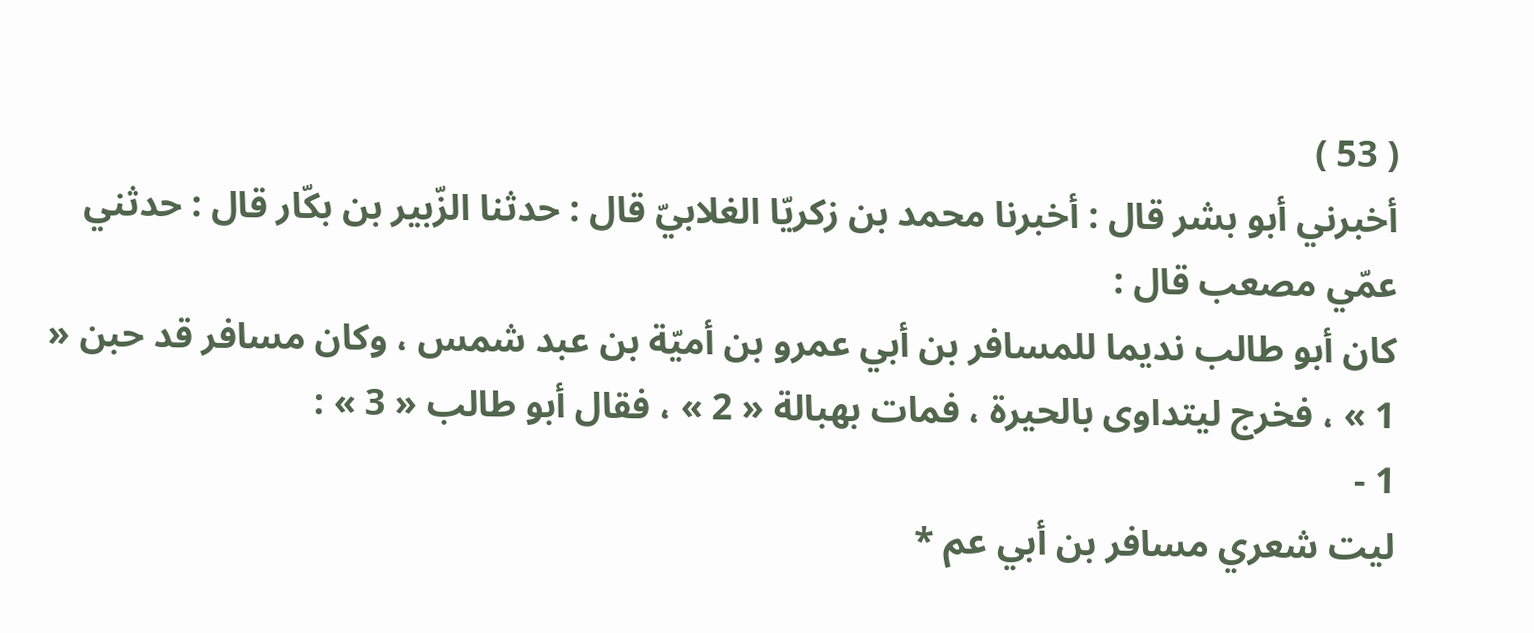( 53 )
أخبرني أبو بشر قال : أخبرنا محمد بن زكريّا الغلابيّ قال : حدثنا الزّبير بن بكّار قال : حدثني عمّي مصعب قال :
كان أبو طالب نديما للمسافر بن أبي عمرو بن أميّة بن عبد شمس ، وكان مسافر قد حبن « 1 » ، فخرج ليتداوى بالحيرة ، فمات بهبالة « 2 » ، فقال أبو طالب « 3 » :
1 -
ليت شعري مسافر بن أبي عم *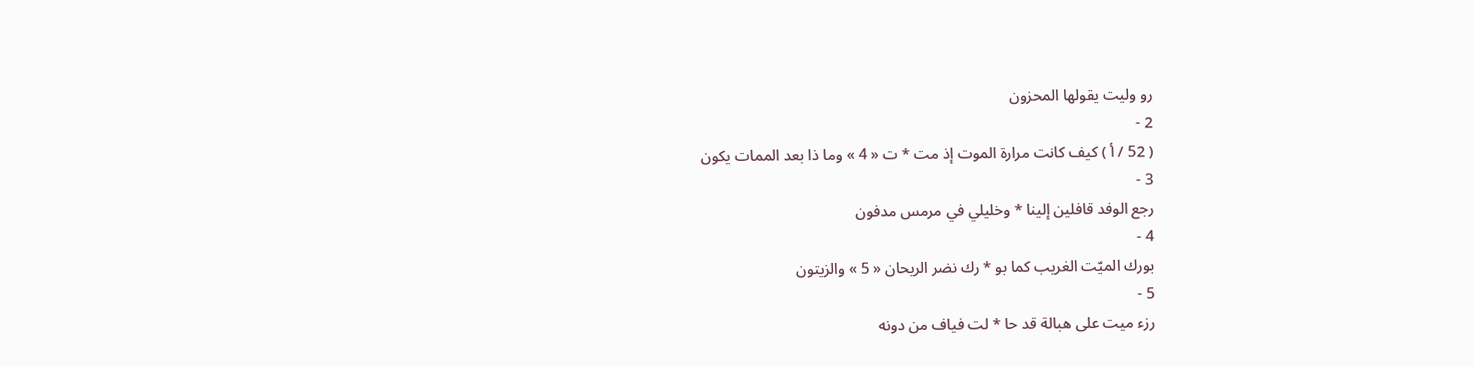رو وليت يقولها المحزون
2 -
( 52 / أ ) كيف كانت مرارة الموت إذ مت * ت « 4 » وما ذا بعد الممات يكون
3 -
رجع الوفد قافلين إلينا * وخليلي في مرمس مدفون
4 -
بورك الميّت الغريب كما بو * رك نضر الريحان « 5 » والزيتون
5 -
رزء ميت على هبالة قد حا * لت فياف من دونه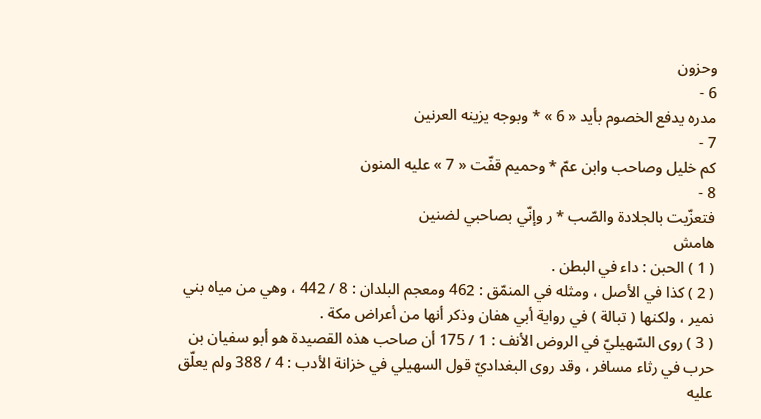وحزون
6 -
مدره يدفع الخصوم بأيد « 6 » * وبوجه يزينه العرنين
7 -
كم خليل وصاحب وابن عمّ * وحميم قفّت « 7 » عليه المنون
8 -
فتعزّيت بالجلادة والصّب * ر وإنّي بصاحبي لضنين
هامش
( 1 ) الحبن : داء في البطن .
( 2 ) كذا في الأصل ، ومثله في المنمّق : 462 ومعجم البلدان : 8 / 442 ، وهي من مياه بني نمير ، ولكنها ( تبالة ) في رواية أبي هفان وذكر أنها من أعراض مكة .
( 3 ) روى السّهيليّ في الروض الأنف : 1 / 175 أن صاحب هذه القصيدة هو أبو سفيان بن حرب في رثاء مسافر ، وقد روى البغداديّ قول السهيلي في خزانة الأدب : 4 / 388 ولم يعلّق عليه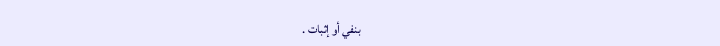بنفي أو إثبات .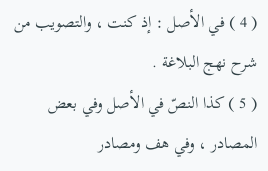( 4 ) في الأصل : إذ كنت ، والتصويب من شرح نهج البلاغة .
( 5 ) كذا النصّ في الأصل وفي بعض المصادر ، وفي هف ومصادر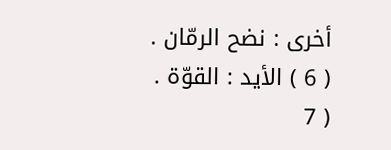أخرى : نضح الرمّان .
( 6 ) الأيد : القوّة .
( 7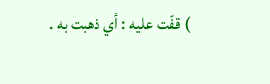) قفّت عليه : أي ذهبت به .